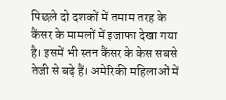पिछले दो दशकों में तमाम तरह के कैंसर के मामलों में इजाफा देखा गया है। इसमें भी स्तन कैंसर के केस सबसे तेजी से बढ़े हैं। अमेरिकी महिलाओं में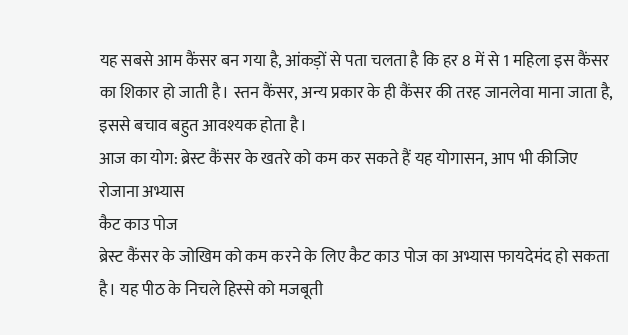यह सबसे आम कैंसर बन गया है, आंकड़ों से पता चलता है कि हर 8 में से 1 महिला इस कैंसर का शिकार हो जाती है। स्तन कैंसर, अन्य प्रकार के ही कैंसर की तरह जानलेवा माना जाता है, इससे बचाव बहुत आवश्यक होता है।
आज का योग: ब्रेस्ट कैंसर के खतरे को कम कर सकते हैं यह योगासन, आप भी कीजिए रोजाना अभ्यास
कैट काउ पोज
ब्रेस्ट कैंसर के जोखिम को कम करने के लिए कैट काउ पोज का अभ्यास फायदेमंद हो सकता है। यह पीठ के निचले हिस्से को मजबूती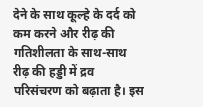देने के साथ कूल्हे के दर्द को कम करने और रीढ़ की गतिशीलता के साथ-साथ रीढ़ की हड्डी में द्रव परिसंचरण को बढ़ाता है। इस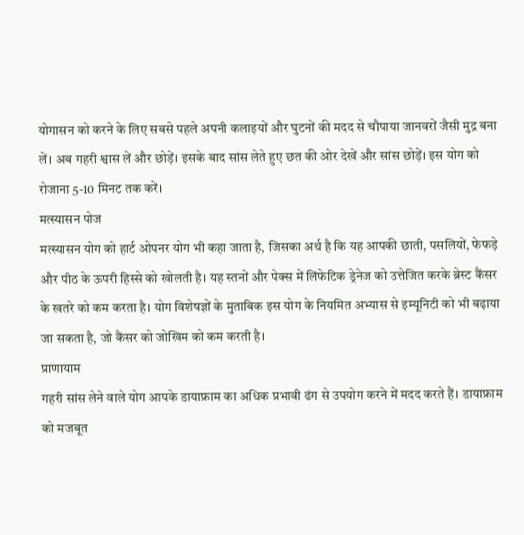योगासन को करने के लिए सबसे पहले अपनी कलाइयों और घुटनों की मदद से चौपाया जानवरों जैसी मुद्र बना लें। अब गहरी श्वास लें और छोड़ें। इसके बाद सांस लेते हुए छत की ओर देखें और सांस छोड़ें। इस योग को रोजाना 5-10 मिनट तक करें।
मत्स्यासन पोज
मत्स्यासन योग को हार्ट ओपनर योग भी कहा जाता है, जिसका अर्थ है कि यह आपकी छाती, पसलियों, फेफड़े और पीठ के ऊपरी हिस्से को खोलती है। यह स्तनों और पेक्स में लिंफेटिक ड्रेनेज को उत्तेजित करके ब्रेस्ट कैंसर के खतरे को कम करता है। योग विशेषज्ञों के मुताबिक इस योग के नियमित अभ्यास से इम्यूनिटी को भी बढ़ाया जा सकता है, जो कैंसर को जोखिम को कम करती है।
प्राणायाम
गहरी सांस लेने वाले योग आपके डायाफ्राम का अधिक प्रभावी ढंग से उपयोग करने में मदद करते हैं। डायाफ्राम को मजबूत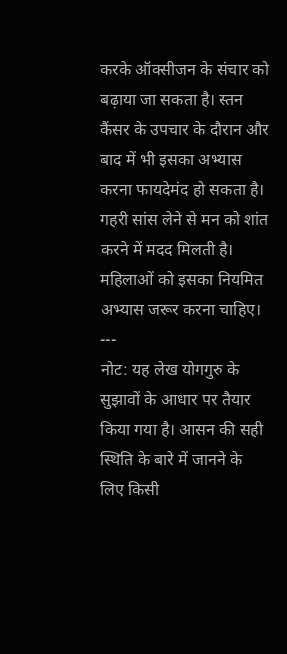करके ऑक्सीजन के संचार को बढ़ाया जा सकता है। स्तन कैंसर के उपचार के दौरान और बाद में भी इसका अभ्यास करना फायदेमंद हो सकता है। गहरी सांस लेने से मन को शांत करने में मदद मिलती है। महिलाओं को इसका नियमित अभ्यास जरूर करना चाहिए।
---
नोट: यह लेख योगगुरु के सुझावों के आधार पर तैयार किया गया है। आसन की सही स्थिति के बारे में जानने के लिए किसी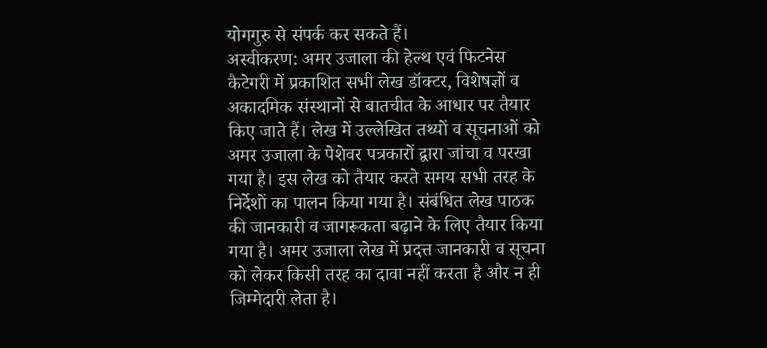योगगुरु से संपर्क कर सकते हैं।
अस्वीकरण: अमर उजाला की हेल्थ एवं फिटनेस कैटेगरी में प्रकाशित सभी लेख डॉक्टर, विशेषज्ञों व अकादमिक संस्थानों से बातचीत के आधार पर तैयार किए जाते हैं। लेख में उल्लेखित तथ्यों व सूचनाओं को अमर उजाला के पेशेवर पत्रकारों द्वारा जांचा व परखा गया है। इस लेख को तैयार करते समय सभी तरह के निर्देशों का पालन किया गया है। संबंधित लेख पाठक की जानकारी व जागरूकता बढ़ाने के लिए तैयार किया गया है। अमर उजाला लेख में प्रदत्त जानकारी व सूचना को लेकर किसी तरह का दावा नहीं करता है और न ही जिम्मेदारी लेता है।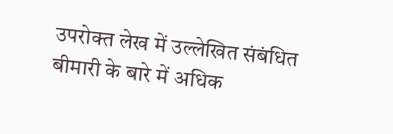उपरोक्त लेख में उल्लेखित संबंधित बीमारी के बारे में अधिक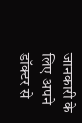जानकारी के लिए अपने डॉक्टर से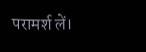परामर्श लें।